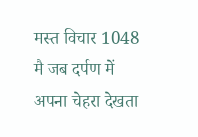मस्त विचार 1048
मै जब दर्पण में अपना चेहरा देखता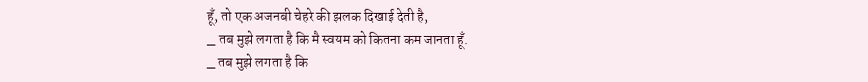हूँ, तो एक अजनबी चेहरे की झलक दिखाई देती है,
_ तब मुझे लगता है कि मै स्वयम को कितना कम जानता हूँ.
_ तब मुझे लगता है कि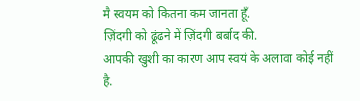मै स्वयम को कितना कम जानता हूँ.
ज़िंदगी को ढूंढने में ज़िंदगी बर्बाद की.
आपकी खुशी का कारण आप स्वयं के अलावा कोई नहीं है.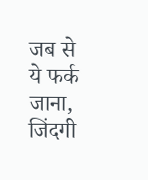जब से ये फर्क जाना, जिंदगी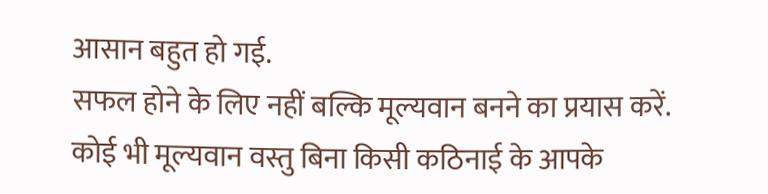आसान बहुत हो गई.
सफल होने के लिए नहीं बल्कि मूल्यवान बनने का प्रयास करें.
कोई भी मूल्यवान वस्तु बिना किसी कठिनाई के आपके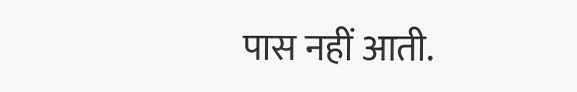पास नहीं आती.